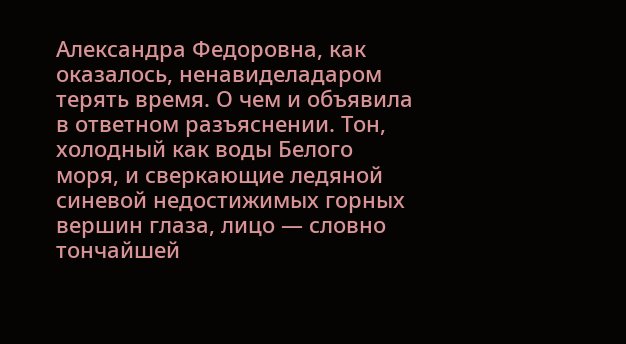Александра Федоровна, как оказалось, ненавиделадаром терять время. О чем и объявила в ответном разъяснении. Тон, холодный как воды Белого моря, и сверкающие ледяной синевой недостижимых горных вершин глаза, лицо — словно тончайшей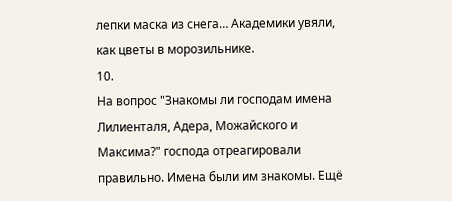лепки маска из снега… Академики увяли, как цветы в морозильнике.
10.
На вопрос "Знакомы ли господам имена Лилиенталя, Адера, Можайского и Максима?" господа отреагировали правильно. Имена были им знакомы. Ещё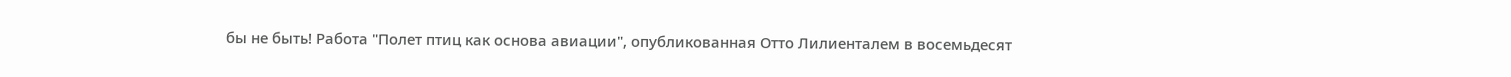бы не быть! Работа "Полет птиц как основа авиации", опубликованная Отто Лилиенталем в восемьдесят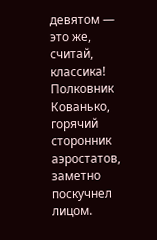девятом — это же, считай, классика! Полковник Кованько, горячий сторонник аэростатов, заметно поскучнел лицом.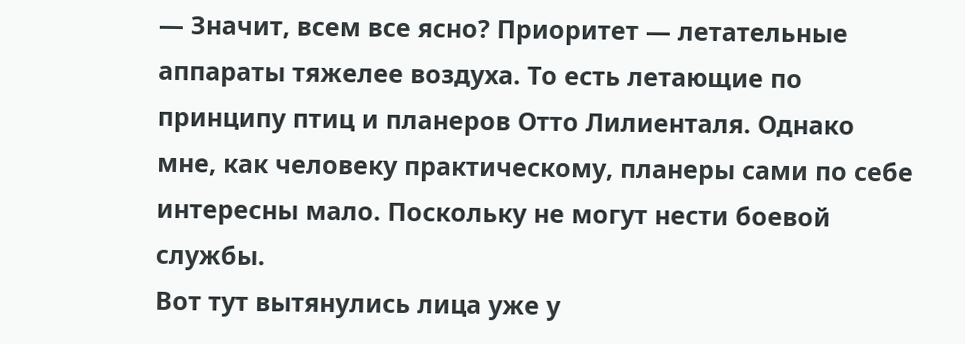— Значит, всем все ясно? Приоритет — летательные аппараты тяжелее воздуха. То есть летающие по принципу птиц и планеров Отто Лилиенталя. Однако мне, как человеку практическому, планеры сами по себе интересны мало. Поскольку не могут нести боевой службы.
Вот тут вытянулись лица уже у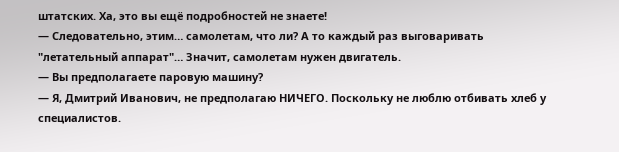штатских. Ха, это вы ещё подробностей не знаете!
— Следовательно, этим… самолетам, что ли? А то каждый раз выговаривать "летательный аппарат"… Значит, самолетам нужен двигатель.
— Вы предполагаете паровую машину?
— Я, Дмитрий Иванович, не предполагаю НИЧЕГО. Поскольку не люблю отбивать хлеб у специалистов.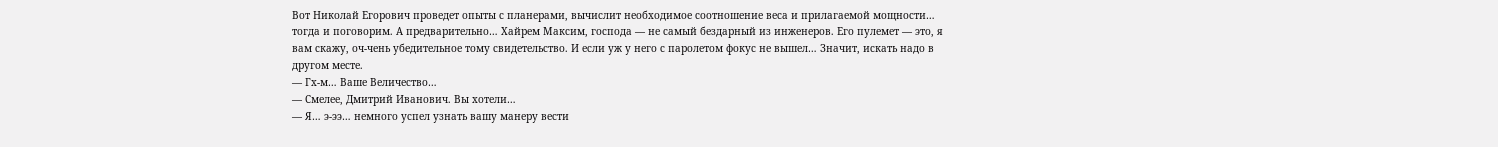Вот Николай Егорович проведет опыты с планерами, вычислит необходимое соотношение веса и прилагаемой мощности… тогда и поговорим. А предварительно… Хайрем Максим, господа — не самый бездарный из инженеров. Его пулемет — это, я вам скажу, оч-чень убедительное тому свидетельство. И если уж у него с паролетом фокус не вышел… Значит, искать надо в другом месте.
— Гх-м… Ваше Величество…
— Смелее, Дмитрий Иванович. Вы хотели…
— Я… э-ээ… немного успел узнать вашу манеру вести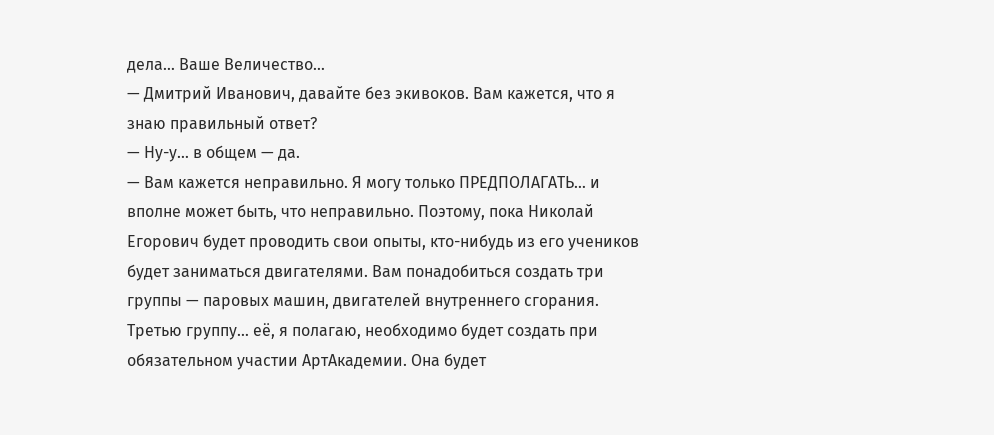дела… Ваше Величество…
— Дмитрий Иванович, давайте без экивоков. Вам кажется, что я знаю правильный ответ?
— Ну-у… в общем — да.
— Вам кажется неправильно. Я могу только ПРЕДПОЛАГАТЬ… и вполне может быть, что неправильно. Поэтому, пока Николай Егорович будет проводить свои опыты, кто-нибудь из его учеников будет заниматься двигателями. Вам понадобиться создать три группы — паровых машин, двигателей внутреннего сгорания. Третью группу… её, я полагаю, необходимо будет создать при обязательном участии АртАкадемии. Она будет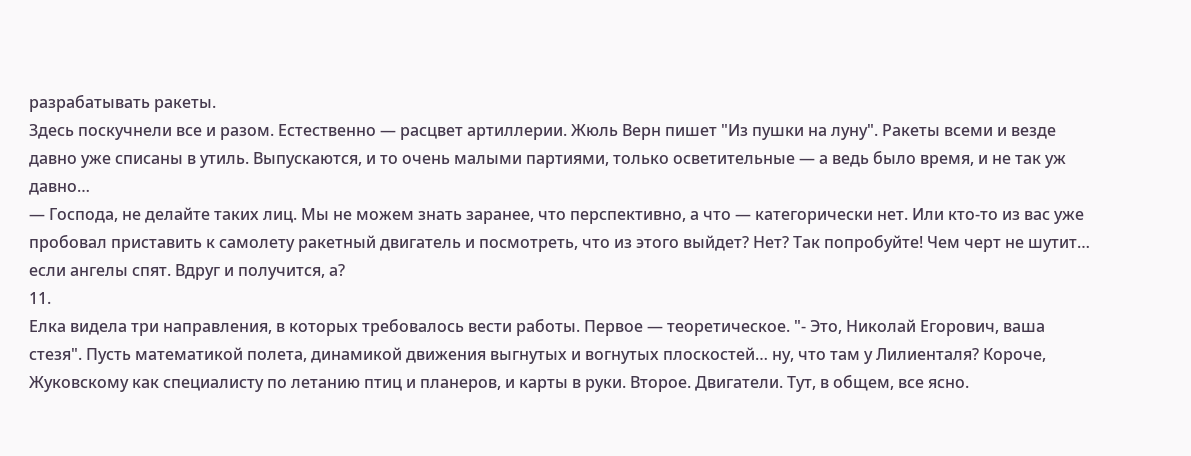разрабатывать ракеты.
Здесь поскучнели все и разом. Естественно — расцвет артиллерии. Жюль Верн пишет "Из пушки на луну". Ракеты всеми и везде давно уже списаны в утиль. Выпускаются, и то очень малыми партиями, только осветительные — а ведь было время, и не так уж давно…
— Господа, не делайте таких лиц. Мы не можем знать заранее, что перспективно, а что — категорически нет. Или кто-то из вас уже пробовал приставить к самолету ракетный двигатель и посмотреть, что из этого выйдет? Нет? Так попробуйте! Чем черт не шутит… если ангелы спят. Вдруг и получится, а?
11.
Елка видела три направления, в которых требовалось вести работы. Первое — теоретическое. "- Это, Николай Егорович, ваша стезя". Пусть математикой полета, динамикой движения выгнутых и вогнутых плоскостей… ну, что там у Лилиенталя? Короче, Жуковскому как специалисту по летанию птиц и планеров, и карты в руки. Второе. Двигатели. Тут, в общем, все ясно.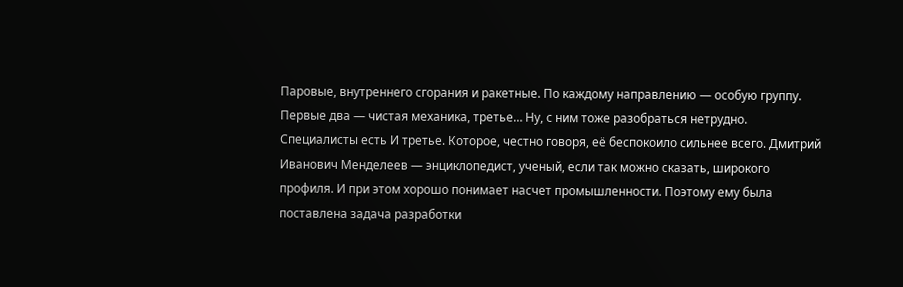Паровые, внутреннего сгорания и ракетные. По каждому направлению — особую группу. Первые два — чистая механика, третье… Ну, с ним тоже разобраться нетрудно. Специалисты есть И третье. Которое, честно говоря, её беспокоило сильнее всего. Дмитрий Иванович Менделеев — энциклопедист, ученый, если так можно сказать, широкого профиля. И при этом хорошо понимает насчет промышленности. Поэтому ему была поставлена задача разработки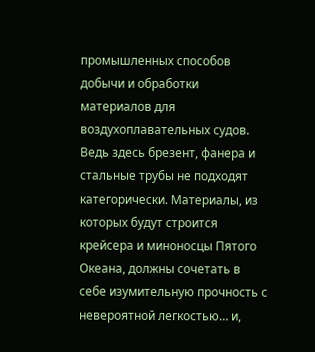промышленных способов добычи и обработки материалов для воздухоплавательных судов. Ведь здесь брезент, фанера и стальные трубы не подходят категорически. Материалы, из которых будут строится крейсера и миноносцы Пятого Океана, должны сочетать в себе изумительную прочность с невероятной легкостью… и,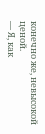конечно же, невысокой ценой.
— Я, как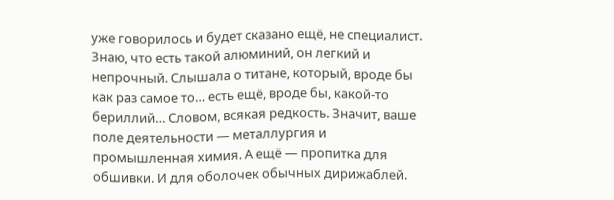уже говорилось и будет сказано ещё, не специалист. Знаю, что есть такой алюминий, он легкий и непрочный. Слышала о титане, который, вроде бы как раз самое то… есть ещё, вроде бы, какой-то бериллий… Словом, всякая редкость. Значит, ваше поле деятельности — металлургия и промышленная химия. А ещё — пропитка для обшивки. И для оболочек обычных дирижаблей.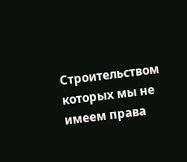Строительством которых мы не имеем права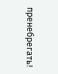пренебрегать!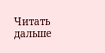Читать дальше